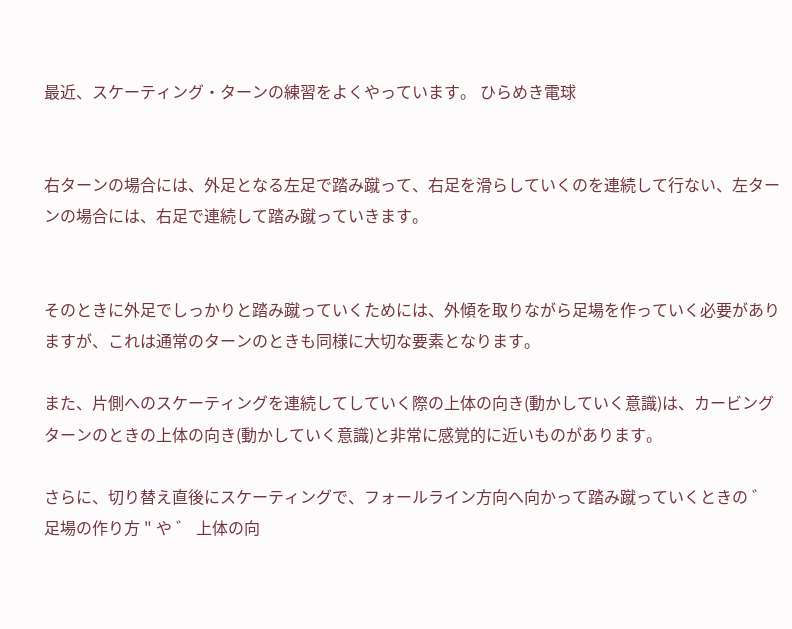最近、スケーティング・ターンの練習をよくやっています。 ひらめき電球


右ターンの場合には、外足となる左足で踏み蹴って、右足を滑らしていくのを連続して行ない、左ターンの場合には、右足で連続して踏み蹴っていきます。


そのときに外足でしっかりと踏み蹴っていくためには、外傾を取りながら足場を作っていく必要がありますが、これは通常のターンのときも同様に大切な要素となります。

また、片側へのスケーティングを連続してしていく際の上体の向き(動かしていく意識)は、カービングターンのときの上体の向き(動かしていく意識)と非常に感覚的に近いものがあります。

さらに、切り替え直後にスケーティングで、フォールライン方向へ向かって踏み蹴っていくときの ゛ 足場の作り方 " や ゛ 上体の向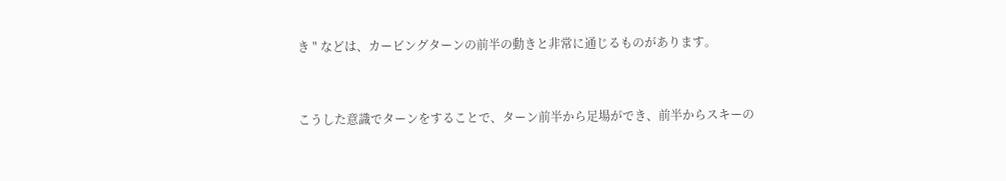き " などは、カービングターンの前半の動きと非常に通じるものがあります。


こうした意識でターンをすることで、ターン前半から足場ができ、前半からスキーの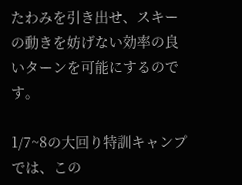たわみを引き出せ、スキーの動きを妨げない効率の良いターンを可能にするのです。

1/7~8の大回り特訓キャンプでは、この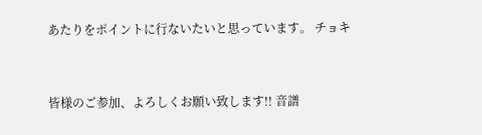あたりをポイントに行ないたいと思っています。 チョキ


皆様のご参加、よろしくお願い致します!! 音譜